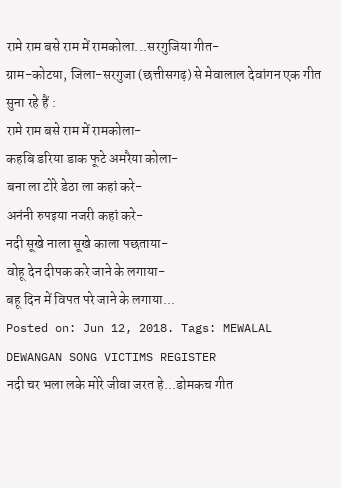रामे राम बसे राम में रामकोला...सरगुजिया गीत-
ग्राम-कोटया, जिला-सरगुजा (छत्तीसगढ़) से मेवालाल देवांगन एक गीत सुना रहे हैं :
रामे राम बसे राम में रामकोला-
कहबि डरिया डाक फूटे अमरैया कोला-
बना ला टोरे डेठा ला कहां करे-
अनंनी रुपइया नजरी कहां करे-
नदी सूखे नाला सूखे काला पछताया-
वोहू देन दीपक करे जाने के लगाया-
बहू दिन में विपत परे जाने के लगाया...
Posted on: Jun 12, 2018. Tags: MEWALAL DEWANGAN SONG VICTIMS REGISTER
नदी चर भला लके मोरे जीवा जरत हे...डोमकच गीत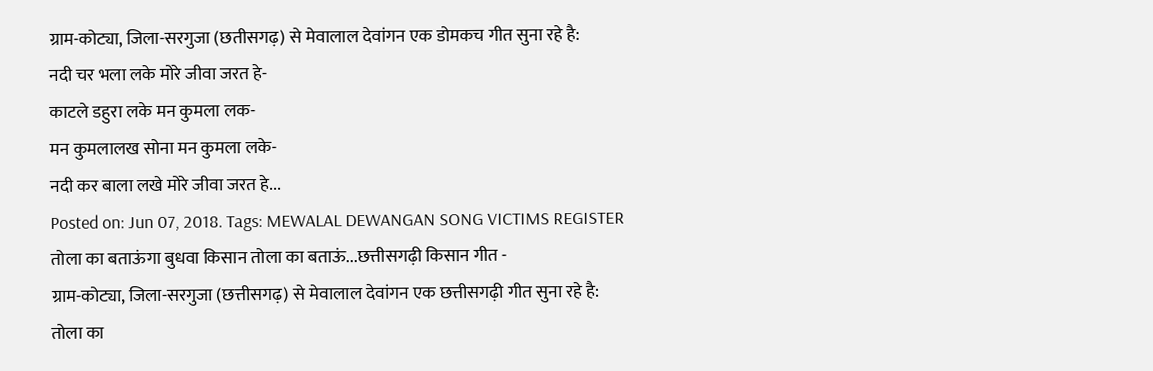ग्राम-कोट्या, जिला-सरगुजा (छतीसगढ़) से मेवालाल देवांगन एक डोमकच गीत सुना रहे है:
नदी चर भला लके मोरे जीवा जरत हे-
काटले डहुरा लके मन कुमला लक-
मन कुमलालख सोना मन कुमला लके-
नदी कर बाला लखे मोरे जीवा जरत हे...
Posted on: Jun 07, 2018. Tags: MEWALAL DEWANGAN SONG VICTIMS REGISTER
तोला का बताऊंगा बुधवा किसान तोला का बताऊं...छत्तीसगढ़ी किसान गीत -
ग्राम-कोट्या, जिला-सरगुजा (छत्तीसगढ़) से मेवालाल देवांगन एक छत्तीसगढ़ी गीत सुना रहे है:
तोला का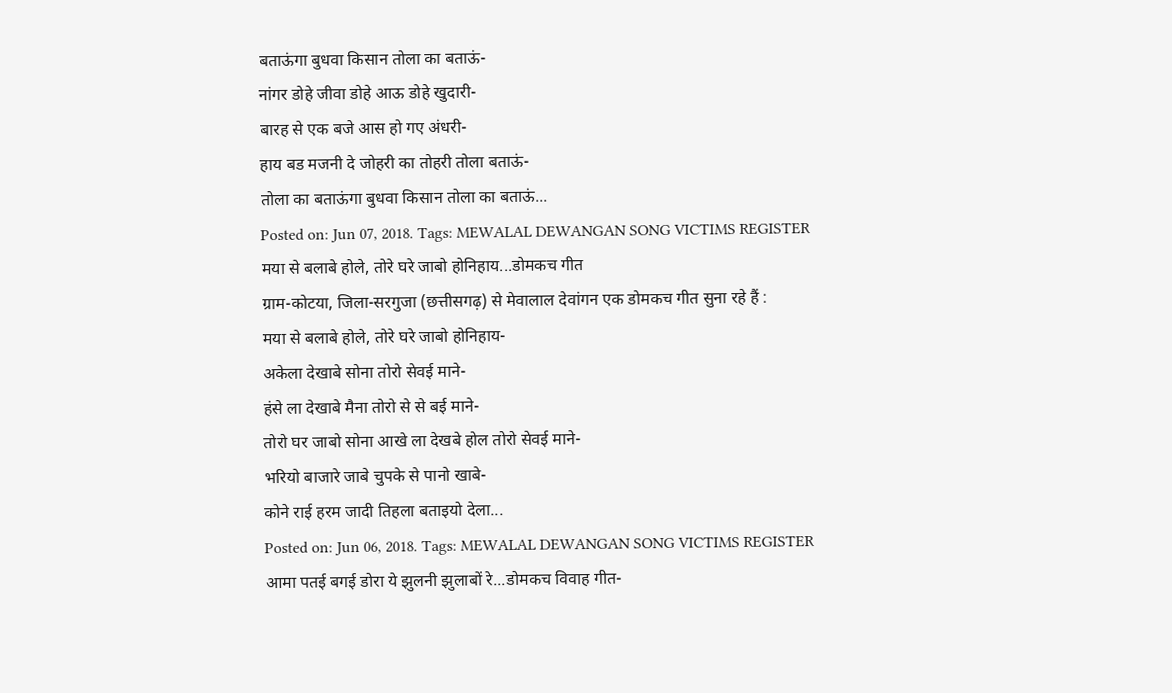बताऊंगा बुधवा किसान तोला का बताऊं-
नांगर डोहे जीवा डोहे आऊ डोहे खुदारी-
बारह से एक बजे आस हो गए अंधरी-
हाय बड मजनी दे जोहरी का तोहरी तोला बताऊं-
तोला का बताऊंगा बुधवा किसान तोला का बताऊं...
Posted on: Jun 07, 2018. Tags: MEWALAL DEWANGAN SONG VICTIMS REGISTER
मया से बलाबे होले, तोरे घरे जाबो होनिहाय...डोमकच गीत
ग्राम-कोटया, जिला-सरगुजा (छत्तीसगढ़) से मेवालाल देवांगन एक डोमकच गीत सुना रहे हैं :
मया से बलाबे होले, तोरे घरे जाबो होनिहाय-
अकेला देखाबे सोना तोरो सेवई माने-
हंसे ला देखाबे मैना तोरो से से बई माने-
तोरो घर जाबो सोना आखे ला देखबे होल तोरो सेवई माने-
भरियो बाजारे जाबे चुपके से पानो खाबे-
कोने राई हरम जादी तिहला बताइयो देला...
Posted on: Jun 06, 2018. Tags: MEWALAL DEWANGAN SONG VICTIMS REGISTER
आमा पतई बगई डोरा ये झुलनी झुलाबों रे...डोमकच विवाह गीत-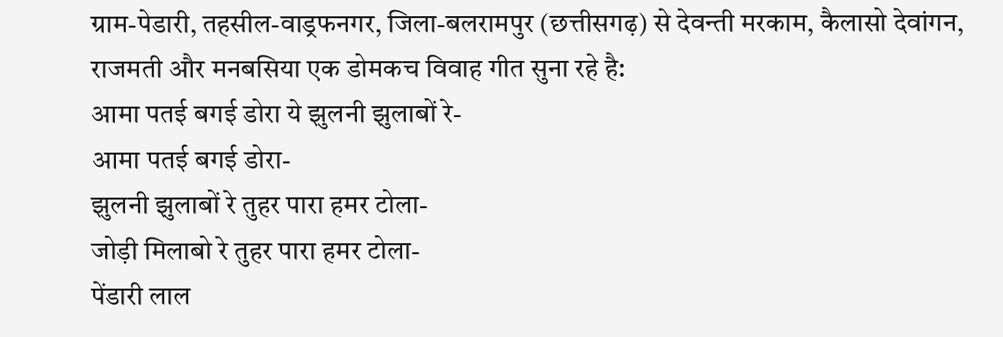ग्राम-पेडारी, तहसील-वाड्रफनगर, जिला-बलरामपुर (छत्तीसगढ़) से देवन्ती मरकाम, कैलासो देवांगन, राजमती और मनबसिया एक डोमकच विवाह गीत सुना रहे है:
आमा पतई बगई डोरा ये झुलनी झुलाबों रे-
आमा पतई बगई डोरा-
झुलनी झुलाबों रे तुहर पारा हमर टोला-
जोड़ी मिलाबो रे तुहर पारा हमर टोला-
पेंडारी लाल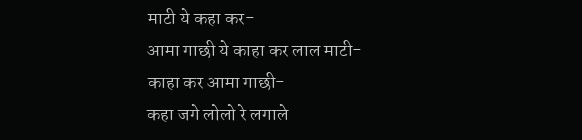माटी ये कहा कर-
आमा गाछी ये काहा कर लाल माटी-
काहा कर आमा गाछी-
कहा जगे लोलो रे लगाले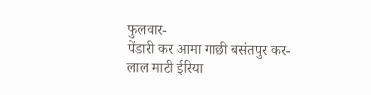फुलवार-
पेंडारी कर आमा गाछी बसंतपुर कर-
लाल माटी ईरिया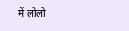में लोलो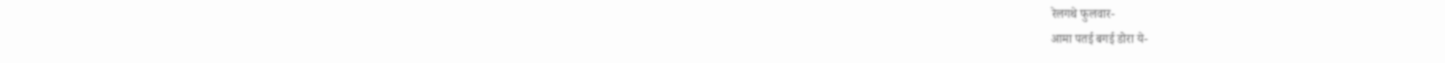रेलगथे फुलवार-
आमा पतई बगई डोरा ये-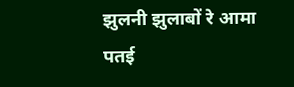झुलनी झुलाबों रे आमा पतई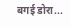बगई डोरा...